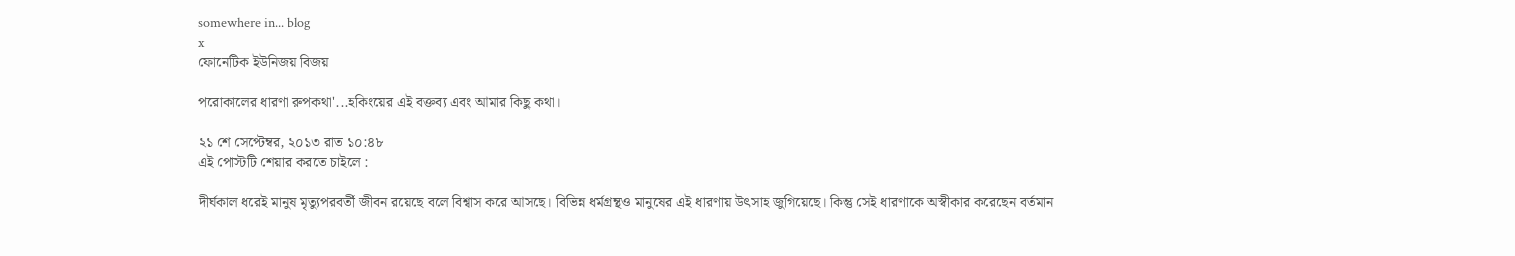somewhere in... blog
x
ফোনেটিক ইউনিজয় বিজয়

পরোকালের ধারণা রুপকথা'...হকিংয়ের এই বক্তব্য এবং আমার কিছু কথা।

২১ শে সেপ্টেম্বর, ২০১৩ রাত ১০:৪৮
এই পোস্টটি শেয়ার করতে চাইলে :

দীর্ঘকাল ধরেই মানুষ মৃত্যুপরবর্তী জীবন রয়েছে বলে বিশ্বাস করে আসছে। বিভিন্ন ধর্মগ্রন্থও মানুষের এই ধারণায় উৎসাহ জুগিয়েছে। কিন্তু সেই ধারণাকে অস্বীকার করেছেন বর্তমান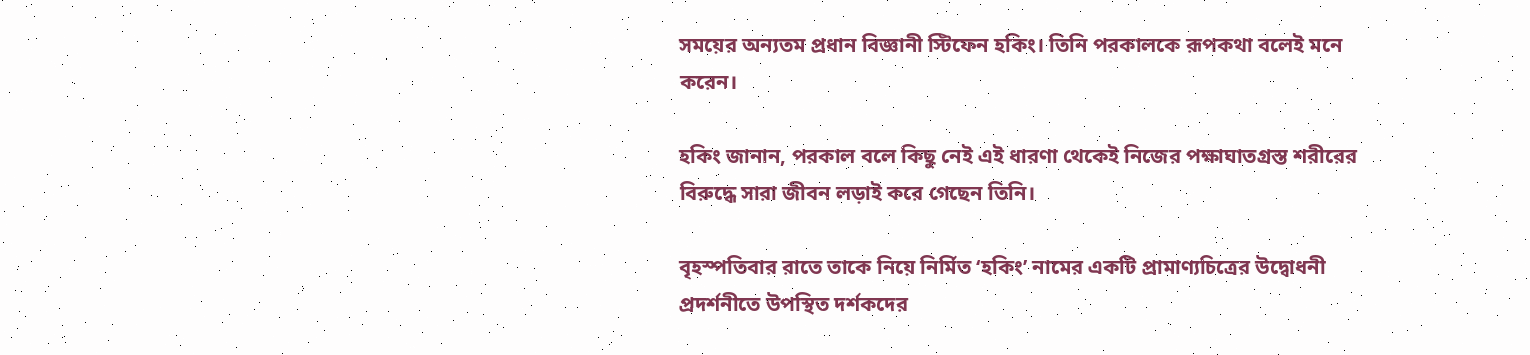সময়ের অন্যতম প্রধান বিজ্ঞানী স্টিফেন হকিং। তিনি পরকালকে রূপকথা বলেই মনে করেন।

হকিং জানান, পরকাল বলে কিছু নেই এই ধারণা থেকেই নিজের পক্ষাঘাতগ্রস্ত শরীরের বিরুদ্ধে সারা জীবন লড়াই করে গেছেন তিনি।

বৃহস্পতিবার রাতে তাকে নিয়ে নির্মিত ‘হকিং’ নামের একটি প্রামাণ্যচিত্রের উদ্বোধনী প্রদর্শনীতে উপস্থিত দর্শকদের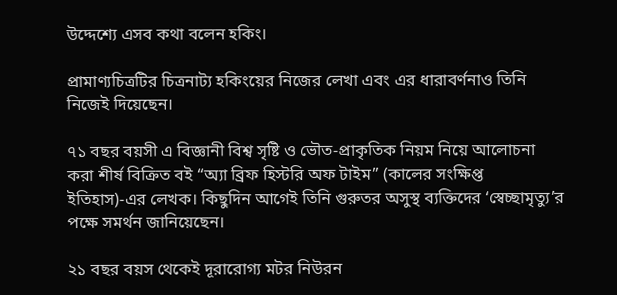উদ্দেশ্যে এসব কথা বলেন হকিং।

প্রামাণ্যচিত্রটির চিত্রনাট্য হকিংয়ের নিজের লেখা এবং এর ধারাবর্ণনাও তিনি নিজেই দিয়েছেন।

৭১ বছর বয়সী এ বিজ্ঞানী বিশ্ব সৃষ্টি ও ভৌত-প্রাকৃতিক নিয়ম নিয়ে আলোচনা করা শীর্ষ বিক্রিত বই “অ্যা ব্রিফ হিস্টরি অফ টাইম” (কালের সংক্ষিপ্ত ইতিহাস)-এর লেখক। কিছুদিন আগেই তিনি গুরুতর অসুস্থ ব্যক্তিদের ‘স্বেচ্ছামৃত্যু’র পক্ষে সমর্থন জানিয়েছেন।

২১ বছর বয়স থেকেই দূরারোগ্য মটর নিউরন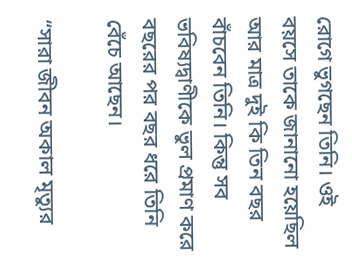রোগে ভুগছেন তিনি। ওই বয়সে তাকে জানানো হয়েছিল আর মাত্র দুই কি তিন বছর বাঁচবেন তিনি। কিন্তু সব ভবিষ্যদ্বাণীকে ভুল প্রমাণ করে বছরের পর বছর ধরে তিনি বেঁচে আছেন।

“সারা জীবন অকাল মৃত্যুর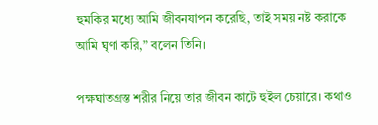হুমকির মধ্যে আমি জীবনযাপন করেছি, তাই সময় নষ্ট করাকে আমি ঘৃণা করি,” বলেন তিনি।

পক্ষঘাতগ্রস্ত শরীর নিয়ে তার জীবন কাটে হুইল চেয়ারে। কথাও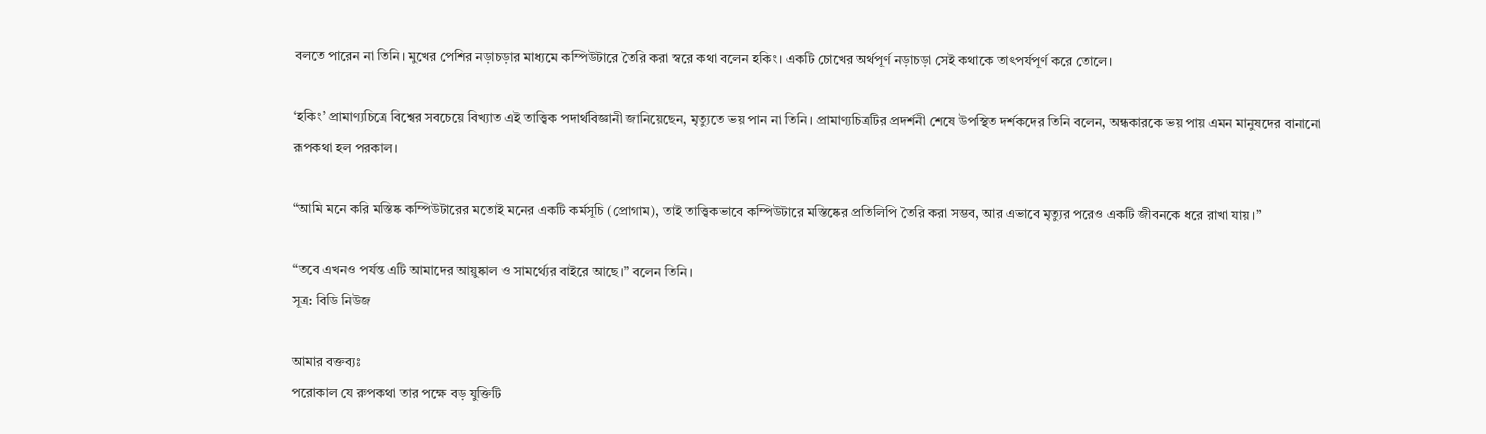বলতে পারেন না তিনি। মুখের পেশির নড়াচড়ার মাধ্যমে কম্পিউটারে তৈরি করা স্বরে কথা বলেন হকিং। একটি চোখের অর্থপূর্ণ নড়াচড়া সেই কথাকে তাৎপর্যপূর্ণ করে তোলে।

‘হকিং’ প্রামাণ্যচিত্রে বিশ্বের সবচেয়ে বিখ্যাত এই তাত্ত্বিক পদার্থবিজ্ঞানী জানিয়েছেন, মৃত্যুতে ভয় পান না তিনি। প্রামাণ্যচিত্রটির প্রদর্শনী শেষে উপস্থিত দর্শকদের তিনি বলেন, অন্ধকারকে ভয় পায় এমন মানুষদের বানানো রূপকথা হল পরকাল।

“আমি মনে করি মস্তিষ্ক কম্পিউটারের মতোই মনের একটি কর্মসূচি (প্রোগাম), তাই তাত্ত্বিকভাবে কম্পিউটারে মস্তিষ্কের প্রতিলিপি তৈরি করা সম্ভব, আর এভাবে মৃত্যুর পরেও একটি জীবনকে ধরে রাখা যায়।”

“তবে এখনও পর্যন্ত এটি আমাদের আয়ুষ্কাল ও সামর্থ্যের বাইরে আছে।” বলেন তিনি।
সূত্র: বিডি নিউজ

আমার বক্তব্যঃ
পরোকাল যে রুপকথা তার পক্ষে বড় যুক্তিটি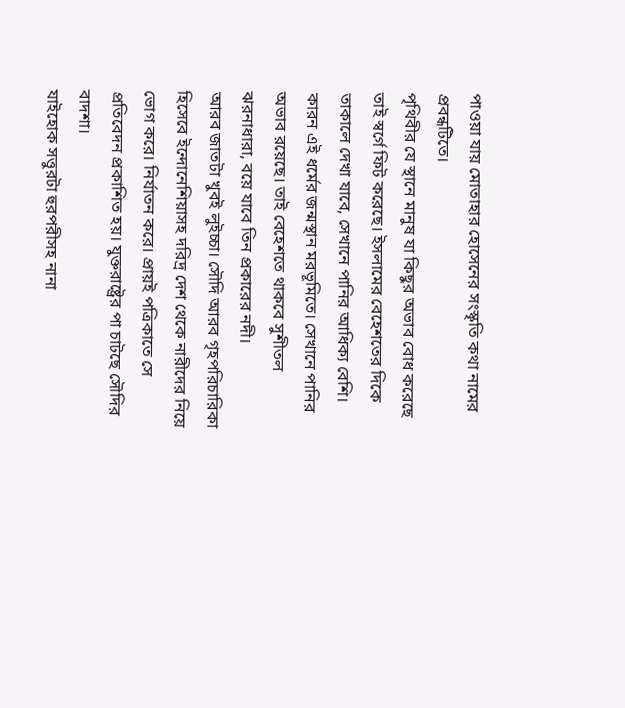পাওয়া যায় মোতাহার হোসেনের সংস্কৃতি কথা নামের প্রবন্ধটিতে।
পৃথিবীর যে স্থানে মানুষ যা কিছুর অভাব বোধ করেছে তাই স্বর্গে ফিট করেছে। ইসলামের বেহেশতের দিকে তাকালে দেখা যাবে, সেখানে পানির আধিক্য বেশি। কারন এই ধর্মের জন্মস্থান মরভূমিতে। সেখানে পানির অভাব রয়েছে। তাই বেহেশতে থাকবে সুশীতল ঝরনাধারা, বয়ে যাবে তিন প্রকারের নদী।
আরব জাতটা খুবই লুইচ্চা। সৌদি আরব গৃহপরিচারিকা হিসেবে ইন্দোনেশিয়াসহ দরিদ্র দেশ থেকে নারীদের নিয়ে ভোগ করে। নির্যাতন করে। প্রায়ই পত্রিকাতে সে প্রতিবেদন প্রকাশিত হয়। যুক্তরাষ্ট্রের পা চাটছে সৌদির বাদশা।
যাইহোক সত্তুরটা হুরপরীসহ নানা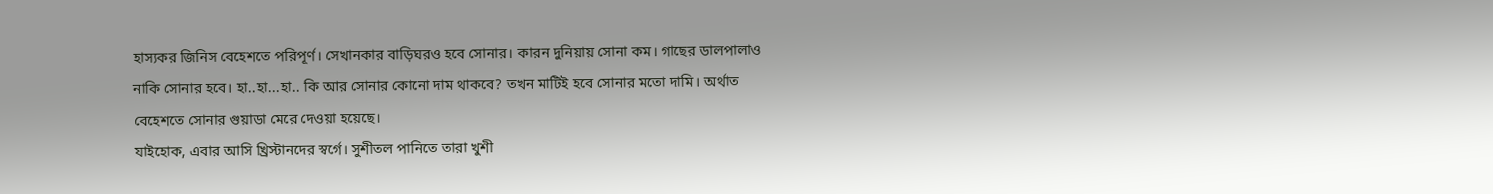হাস্যকর জিনিস বেহেশতে পরিপূর্ণ। সেখানকার বাড়িঘরও হবে সোনার। কারন দুনিয়ায় সোনা কম। গাছের ডালপালাও নাকি সোনার হবে। হা..হা...হা.. কি আর সোনার কোনো দাম থাকবে? তখন মাটিই হবে সোনার মতো দামি। অর্থাত বেহেশতে সোনার গুয়াডা মেরে দেওয়া হয়েছে।
যাইহোক, এবার আসি খ্রিস্টানদের স্বর্গে। সুশীতল পানিতে তারা খুশী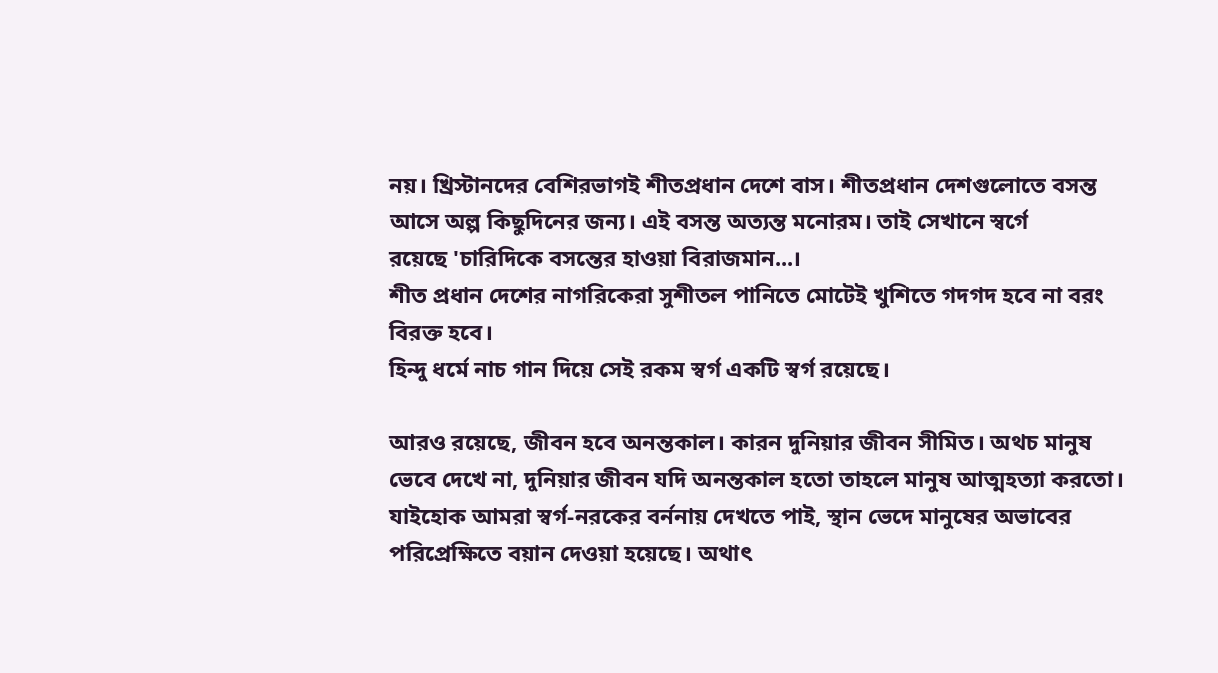নয়। খ্রিস্টানদের বেশিরভাগই শীতপ্রধান দেশে বাস। শীতপ্রধান দেশগুলোতে বসন্ত আসে অল্প কিছুদিনের জন্য। এই বসন্ত অত্যন্ত মনোরম। তাই সেখানে স্বর্গে রয়েছে‌ ‌'চারিদিকে বসন্তের হাওয়া বিরাজমান...।
শীত প্রধান দেশের নাগরিকেরা সুশীতল পানিতে মোটেই খুশিতে গদগদ হবে না বরং বিরক্ত হবে।
হিন্দু ধর্মে নাচ গান দিয়ে সেই রকম স্বর্গ একটি স্বর্গ রয়েছে।

আরও রয়েছে, জীবন হবে অনন্তকাল। কারন দুনিয়ার জীবন সীমিত। অথচ মানুষ ভেবে দেখে না, দুনিয়ার জীবন যদি অনন্তকাল হতো তাহলে মানুষ আত্মহত্যা করতো। যাইহোক আমরা স্বর্গ-নরকের বর্ননায় দেখতে পাই, স্থান ভেদে মানুষের অভাবের পরিপ্রেক্ষিতে বয়ান দেওয়া হয়েছে। অথাৎ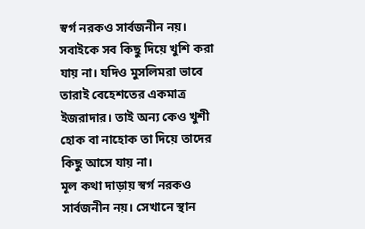স্বর্গ নরকও সার্বজনীন নয়। সবাইকে সব কিছু দিয়ে খুশি করা যায় না। যদিও মুসলিমরা ভাবে তারাই বেহেশতের একমাত্র ইজরাদার। তাই অন্য কেও খুশী হোক বা নাহোক তা দিয়ে তাদের কিছু আসে যায় না।
মূল কথা দাড়ায় স্বর্গ নরকও সার্বজনীন নয়। সেখানে স্থান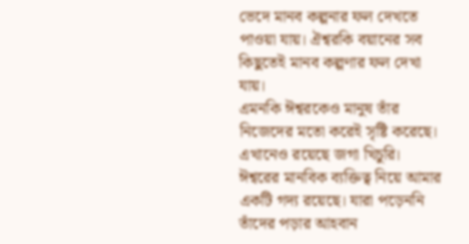ভেদে মানব কল্পনার ফল দেখতে পাওয়া যায়। ঐশ্বরকি বয়ানের সব কিছুতেই মানব কল্পণার ফল দেখা যায়।
এমনকি ঈশ্বরকেও মানুষ তাঁর নিজেদের মতো করেই সৃষ্টি করেছে। এখানেও রয়েছে জগা খিচুরি।
ঈশ্বরের মানবিক ব্যক্তিত্ব নিয়ে আমার একটি গদ্য রয়েছে। যারা পড়েননি তাঁদের পড়ার আহবান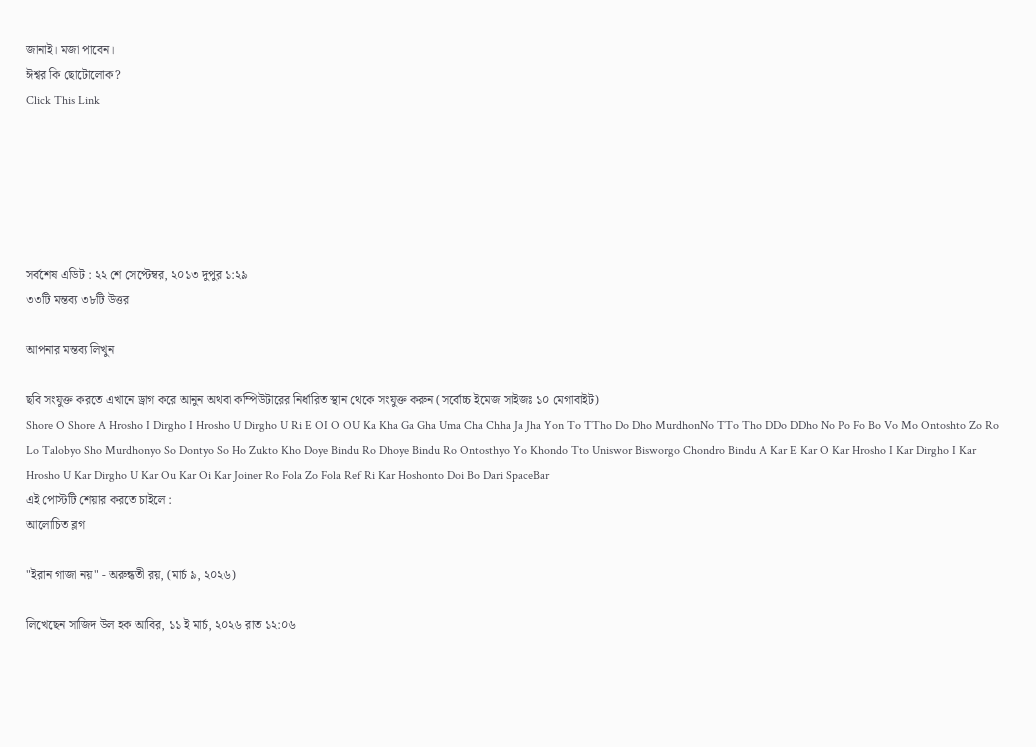জানাই। মজা পাবেন।
ঈশ্বর কি ছোটোলোক?
Click This Link






সর্বশেষ এডিট : ২২ শে সেপ্টেম্বর, ২০১৩ দুপুর ১:২৯
৩৩টি মন্তব্য ৩৮টি উত্তর

আপনার মন্তব্য লিখুন

ছবি সংযুক্ত করতে এখানে ড্রাগ করে আনুন অথবা কম্পিউটারের নির্ধারিত স্থান থেকে সংযুক্ত করুন (সর্বোচ্চ ইমেজ সাইজঃ ১০ মেগাবাইট)
Shore O Shore A Hrosho I Dirgho I Hrosho U Dirgho U Ri E OI O OU Ka Kha Ga Gha Uma Cha Chha Ja Jha Yon To TTho Do Dho MurdhonNo TTo Tho DDo DDho No Po Fo Bo Vo Mo Ontoshto Zo Ro Lo Talobyo Sho Murdhonyo So Dontyo So Ho Zukto Kho Doye Bindu Ro Dhoye Bindu Ro Ontosthyo Yo Khondo Tto Uniswor Bisworgo Chondro Bindu A Kar E Kar O Kar Hrosho I Kar Dirgho I Kar Hrosho U Kar Dirgho U Kar Ou Kar Oi Kar Joiner Ro Fola Zo Fola Ref Ri Kar Hoshonto Doi Bo Dari SpaceBar
এই পোস্টটি শেয়ার করতে চাইলে :
আলোচিত ব্লগ

"ইরান গাজা নয়" - অরুন্ধতী রয়, (মার্চ ৯, ২০২৬)

লিখেছেন সাজিদ উল হক আবির, ১১ ই মার্চ, ২০২৬ রাত ১২:০৬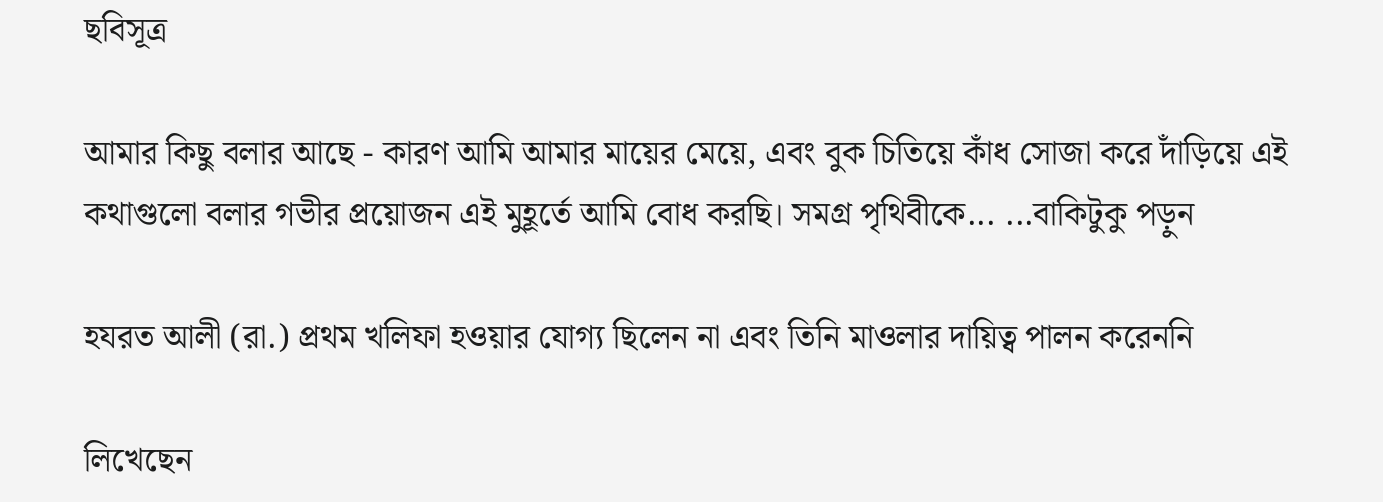ছবিসূত্র

আমার কিছু বলার আছে - কারণ আমি আমার মায়ের মেয়ে, এবং বুক চিতিয়ে কাঁধ সোজা করে দাঁড়িয়ে এই কথাগুলো বলার গভীর প্রয়োজন এই মুহূর্তে আমি বোধ করছি। সমগ্র পৃথিবীকে... ...বাকিটুকু পড়ুন

হযরত আলী (রা.) প্রথম খলিফা হওয়ার যোগ্য ছিলেন না এবং তিনি মাওলার দায়িত্ব পালন করেননি

লিখেছেন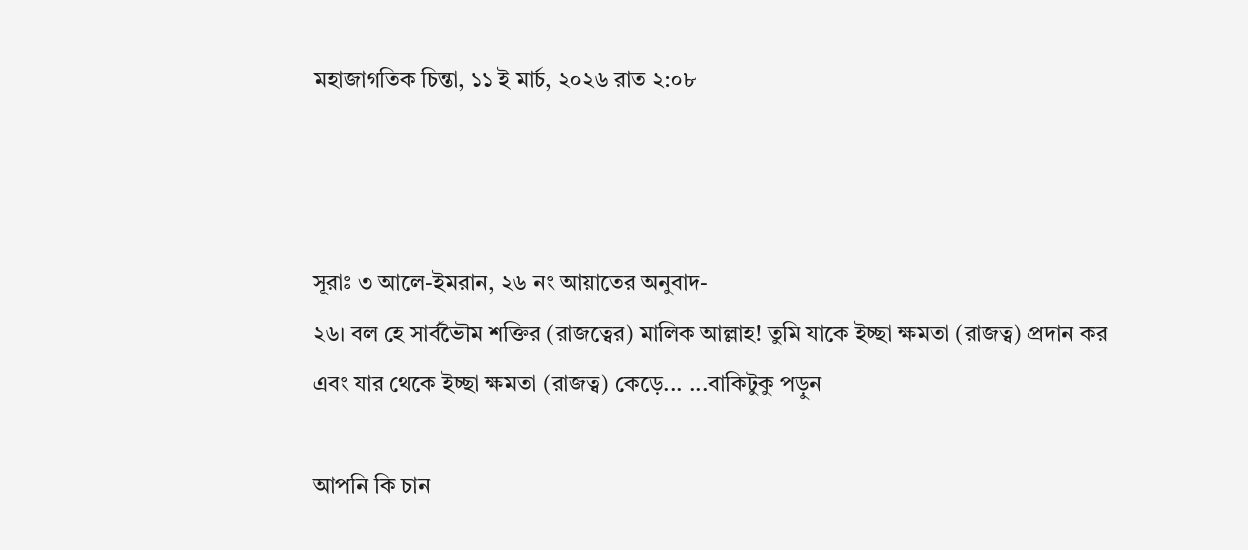মহাজাগতিক চিন্তা, ১১ ই মার্চ, ২০২৬ রাত ২:০৮



সূরাঃ ৩ আলে-ইমরান, ২৬ নং আয়াতের অনুবাদ-
২৬। বল হে সার্বভৈৗম শক্তির (রাজত্বের) মালিক আল্লাহ! তুমি যাকে ইচ্ছা ক্ষমতা (রাজত্ব) প্রদান কর এবং যার থেকে ইচ্ছা ক্ষমতা (রাজত্ব) কেড়ে... ...বাকিটুকু পড়ুন

আপনি কি চান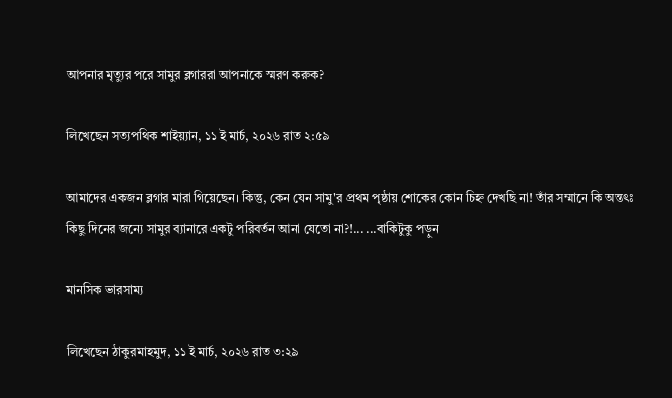আপনার মৃত্যুর পরে সামুর ব্লগাররা আপনাকে স্মরণ করুক?

লিখেছেন সত্যপথিক শাইয়্যান, ১১ ই মার্চ, ২০২৬ রাত ২:৫৯

আমাদের একজন ব্লগার মারা গিয়েছেন। কিন্তু, কেন যেন সামু'র প্রথম পৃষ্ঠায় শোকের কোন চিহ্ন দেখছি না! তাঁর সম্মানে কি অন্তৎঃ কিছু দিনের জন্যে সামুর ব্যানারে একটু পরিবর্তন আনা যেতো না?!... ...বাকিটুকু পড়ুন

মানসিক ভারসাম্য

লিখেছেন ঠাকুরমাহমুদ, ১১ ই মার্চ, ২০২৬ রাত ৩:২৯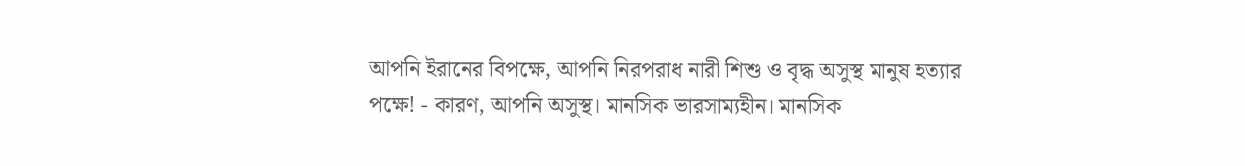আপনি ইরানের বিপক্ষে, আপনি নিরপরাধ নারী শিশু ও বৃদ্ধ অসুস্থ মানুষ হত্যার পক্ষে! - কারণ, আপনি অসুস্থ। মানসিক ভারসাম্যহীন। মানসিক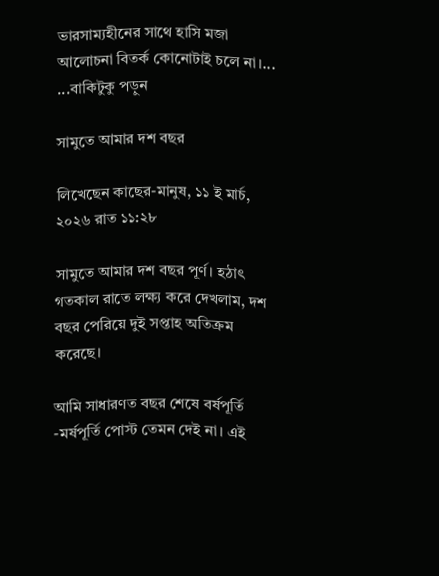ভারসাম্যহীনের সাথে হাসি মজা আলোচনা বিতর্ক কোনোটাই চলে না।... ...বাকিটুকু পড়ুন

সামুতে আমার দশ বছর

লিখেছেন কাছের-মানুষ, ১১ ই মার্চ, ২০২৬ রাত ১১:২৮

সামুতে আমার দশ বছর পূর্ণ। হঠাৎ গতকাল রাতে লক্ষ্য করে দেখলাম, দশ বছর পেরিয়ে দুই সপ্তাহ অতিক্রম করেছে।

আমি সাধারণত বছর শেষে বর্ষপূর্তি -মর্ষপূর্তি পোস্ট তেমন দেই না। এই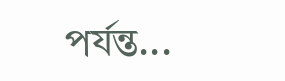পর্যন্ত...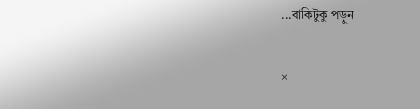...বাকিটুকু পড়ুন

×